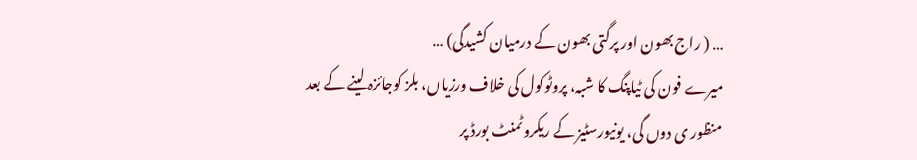… ( راج بھون اور پرگتی بھون کے درمیان کشیدگی) …
میرے فون کی ٹیاپنگ کا شبہ، پروٹوکول کی خلاف ورزیاں، بلز کوجائزہ لینے کے بعد منظور ی دوں گی، یونیورسٹیز کے ریکروٹمنٹ بورڈ پر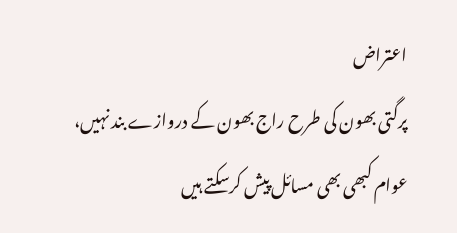اعتراض
پرگتی بھون کی طرح راج بھون کے دروازے بند نہیں، عوام کبھی بھی مسائل پیش کرسکتے ہیں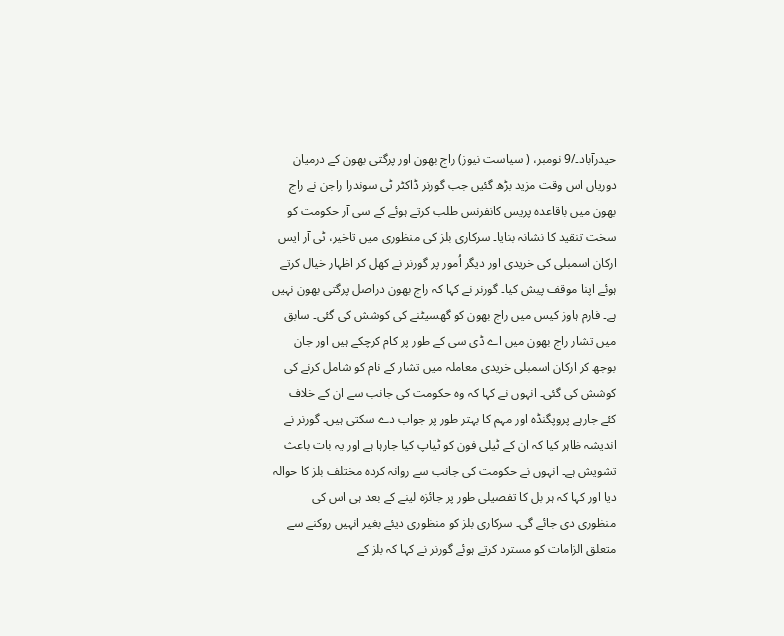حیدرآباد۔/9 نومبر، ( سیاست نیوز) راج بھون اور پرگتی بھون کے درمیان دوریاں اس وقت مزید بڑھ گئیں جب گورنر ڈاکٹر ٹی سوندرا راجن نے راج بھون میں باقاعدہ پریس کانفرنس طلب کرتے ہوئے کے سی آر حکومت کو سخت تنقید کا نشانہ بنایا۔ سرکاری بلز کی منظوری میں تاخیر، ٹی آر ایس ارکان اسمبلی کی خریدی اور دیگر اُمور پر گورنر نے کھل کر اظہار خیال کرتے ہوئے اپنا موقف پیش کیا۔ گورنر نے کہا کہ راج بھون دراصل پرگتی بھون نہیں ہے۔ فارم ہاوز کیس میں راج بھون کو گھسیٹنے کی کوشش کی گئی۔ سابق میں تشار راج بھون میں اے ڈی سی کے طور پر کام کرچکے ہیں اور جان بوجھ کر ارکان اسمبلی خریدی معاملہ میں تشار کے نام کو شامل کرنے کی کوشش کی گئی۔ انہوں نے کہا کہ وہ حکومت کی جانب سے ان کے خلاف کئے جارہے پروپگنڈہ اور مہم کا بہتر طور پر جواب دے سکتی ہیں۔ گورنر نے اندیشہ ظاہر کیا کہ ان کے ٹیلی فون کو ٹیاپ کیا جارہا ہے اور یہ بات باعث تشویش ہے۔ انہوں نے حکومت کی جانب سے روانہ کردہ مختلف بلز کا حوالہ دیا اور کہا کہ ہر بل کا تفصیلی طور پر جائزہ لینے کے بعد ہی اس کی منظوری دی جائے گی۔ سرکاری بلز کو منظوری دیئے بغیر انہیں روکنے سے متعلق الزامات کو مسترد کرتے ہوئے گورنر نے کہا کہ بلز کے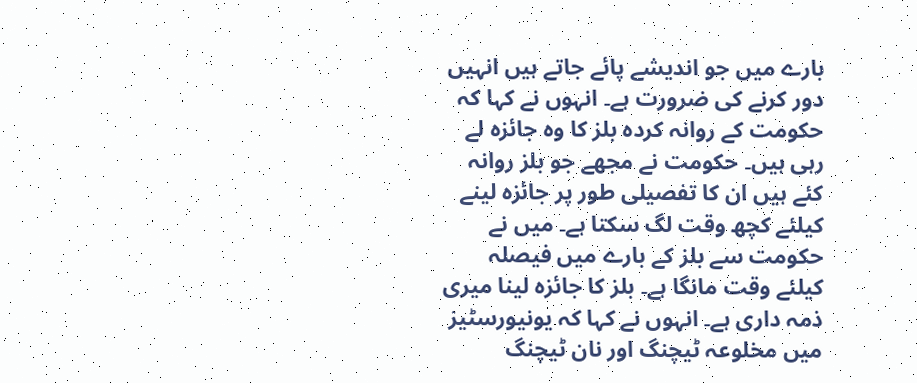بارے میں جو اندیشے پائے جاتے ہیں انہیں دور کرنے کی ضرورت ہے۔ انہوں نے کہا کہ حکومت کے روانہ کردہ بلز کا وہ جائزہ لے رہی ہیں۔ حکومت نے مجھے جو بلز روانہ کئے ہیں ان کا تفصیلی طور پر جائزہ لینے کیلئے کچھ وقت لگ سکتا ہے۔ میں نے حکومت سے بلز کے بارے میں فیصلہ کیلئے وقت مانگا ہے۔ بلز کا جائزہ لینا میری ذمہ داری ہے۔ انہوں نے کہا کہ یونیورسٹیز میں مخلوعہ ٹیچنگ اور نان ٹیچنگ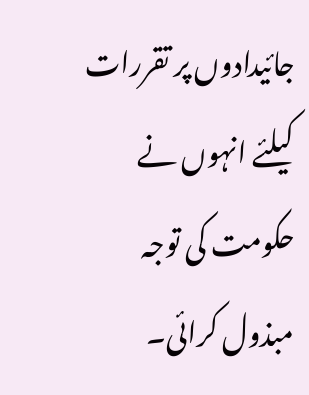جائیدادوں پر تقررات کیلئے انہوں نے حکومت کی توجہ مبذول کرائی۔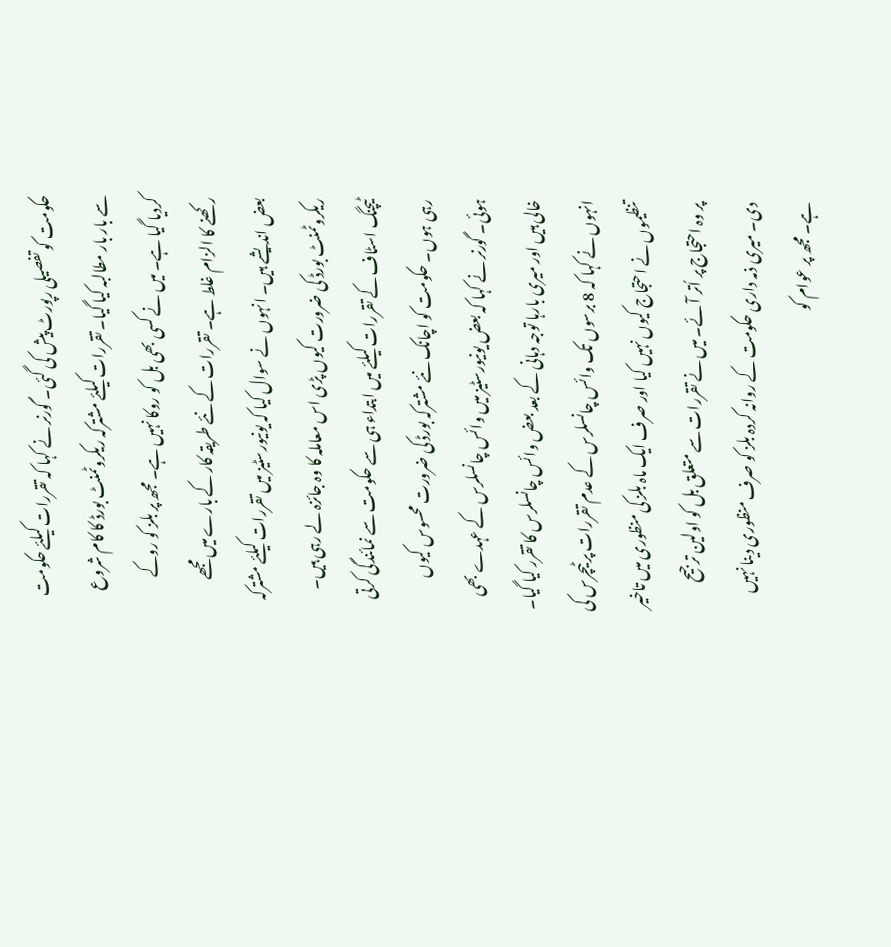حکومت کو تفصیلی رپورٹ پیش کی گئی۔ گورنر نے کہا کہ تقررات کیلئے حکومت سے بار بار مطالبہ کیا گیا۔ تقررات کیلئے مشترکہ ریکروٹمنٹ بورڈ کا کام شروع کردیا گیا ہے۔ میں نے کسی بھی بل کو روکا نہیں ہے۔ مجھ پر بلز کو روکے رکھنے کا الزام غلط ہے۔ تقررات کے نئے طریقہ کار کے بارے میں مجھے بعض اندیشے ہیں۔ انہوں نے سوال کیا کہ یونیورسٹیز میں تقررات کیلئے مشترکہ ریکروٹمنٹ بورڈ کی ضرورت کیوں پڑی اس معاملہ کا وہ جائزہ لے رہی ہیں۔ ٹیچنگ اسٹاف کے تقررات کیلئے میں ابتداء ہی سے حکومت سے نمائندگی کرتی رہی ہوں۔ حکومت کو اچانک نئے مشترکہ بورڈ کی ضرورت محسوس کیوں ہوئی۔ گورنر نے کہا کہ بعض یونیورسٹیز میں وائس چانسلرس کے عہدے بھی خالی ہیں اور میری بارہا توجہ دہانی کے بعد بعض وائس چانسلرس کا تقرر کیا گیا۔ انہوں نے کہا کہ 8 برسوں تک وائس چانسلرس کے عدم تقررات پر ٹیچرس کی تنظیموں نے احتجاج کیوں نہیں کیا اور صرف ایک ماہ بلز کی منظوری میں تاخیر پر وہ احتجاج پر اُتر آئے۔ میں نے تقررات سے متعلق بل کو اولین ترجیح دی۔ میری ذمہ داری حکومت کے روانہ کردہ بلز کو صرف منظوری دینا نہیں ہے۔ مجھ پر عوام کو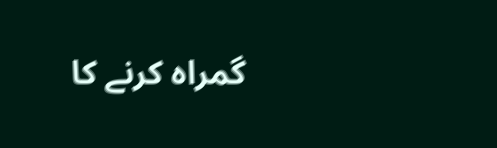گمراہ کرنے کا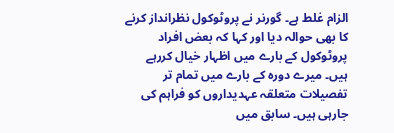الزام غلط ہے۔ گورنر نے پروٹوکول نظرانداز کرنے کا بھی حوالہ دیا اور کہا کہ بعض افراد پروٹوکول کے بارے میں اظہار خیال کررہے ہیں۔ میرے دورہ کے بارے میں تمام تر تفصیلات متعلقہ عہدیداروں کو فراہم کی جارہی ہیں۔ سابق میں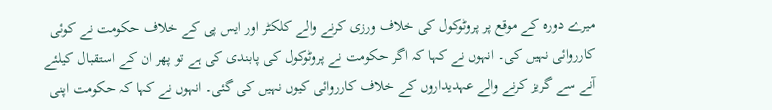میرے دورہ کے موقع پر پروٹوکول کی خلاف ورزی کرنے والے کلکٹر اور ایس پی کے خلاف حکومت نے کوئی کارروائی نہیں کی۔ انہوں نے کہا کہ اگر حکومت نے پروٹوکول کی پابندی کی ہے تو پھر ان کے استقبال کیلئے آنے سے گریز کرنے والے عہدیداروں کے خلاف کارروائی کیوں نہیں کی گئی۔ انہوں نے کہا کہ حکومت اپنی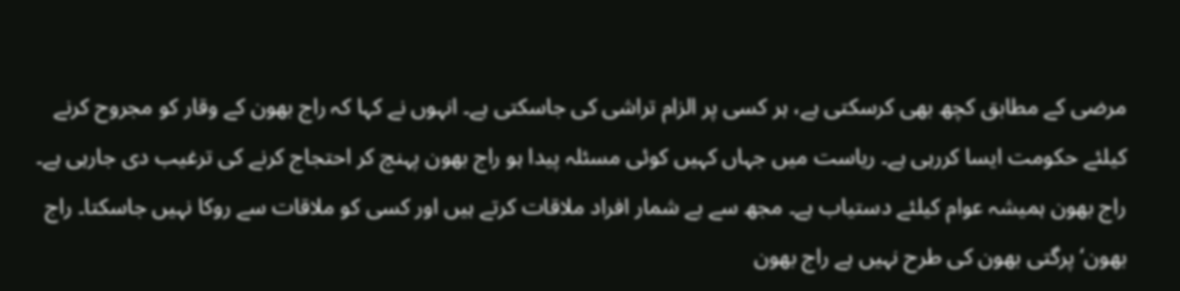مرضی کے مطابق کچھ بھی کرسکتی ہے، ہر کسی پر الزام تراشی کی جاسکتی ہے۔ انہوں نے کہا کہ راج بھون کے وقار کو مجروح کرنے کیلئے حکومت ایسا کررہی ہے۔ ریاست میں جہاں کہیں کوئی مسئلہ پیدا ہو راج بھون پہنچ کر احتجاج کرنے کی ترغیب دی جارہی ہے۔ راج بھون ہمیشہ عوام کیلئے دستیاب ہے۔ مجھ سے بے شمار افراد ملاقات کرتے ہیں اور کسی کو ملاقات سے روکا نہیں جاسکتا۔ راج بھون‘ پرگتی بھون کی طرح نہیں ہے راج بھون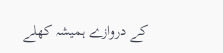کے دروازے ہمیشہ کھلے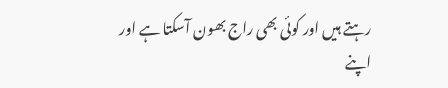رہتے ہیں اور کوئی بھی راج بھون آسکتا ہے اور اپنے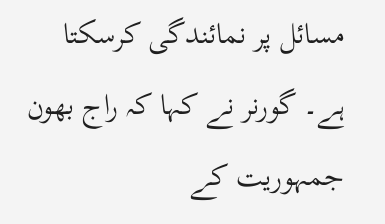مسائل پر نمائندگی کرسکتا ہے۔ گورنر نے کہا کہ راج بھون جمہوریت کے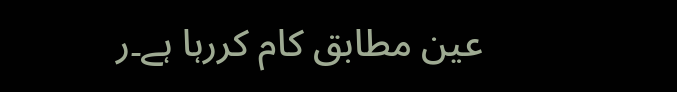عین مطابق کام کررہا ہے۔ر